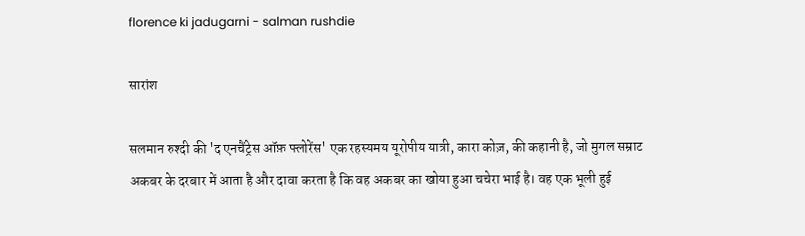florence ki jadugarni - salman rushdie

सारांश

सलमान रुश्दी की 'द एनचैंट्रेस ऑफ़ फ्लोरेंस' एक रहस्यमय यूरोपीय यात्री, कारा कोज़, की कहानी है, जो मुगल सम्राट अकबर के दरबार में आता है और दावा करता है कि वह अकबर का खोया हुआ चचेरा भाई है। वह एक भूली हुई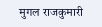मुगल राजकुमारी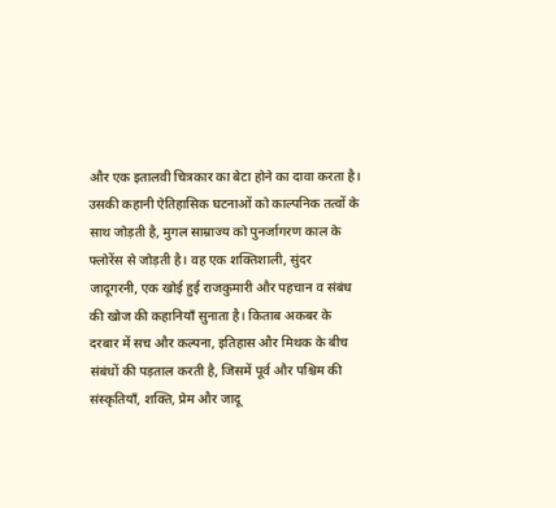और एक इतालवी चित्रकार का बेटा होने का दावा करता है। उसकी कहानी ऐतिहासिक घटनाओं को काल्पनिक तत्वों के साथ जोड़ती है, मुगल साम्राज्य को पुनर्जागरण काल के फ्लोरेंस से जोड़ती है। वह एक शक्तिशाली, सुंदर जादूगरनी, एक खोई हुई राजकुमारी और पहचान व संबंध की खोज की कहानियाँ सुनाता है। किताब अकबर के दरबार में सच और कल्पना, इतिहास और मिथक के बीच संबंधों की पड़ताल करती है, जिसमें पूर्व और पश्चिम की संस्कृतियाँ, शक्ति, प्रेम और जादू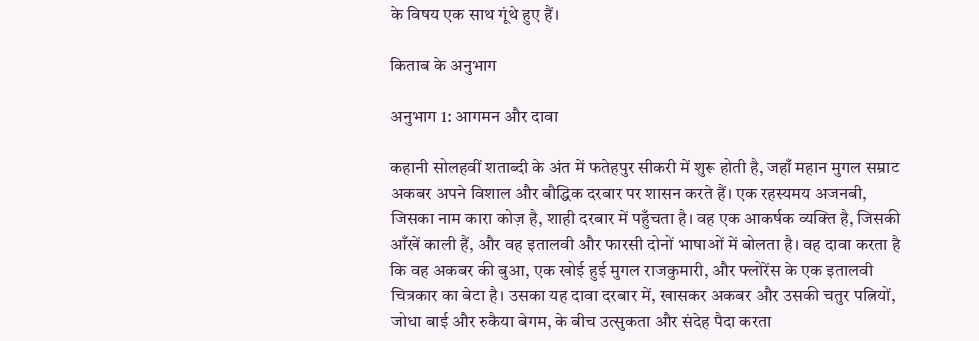के विषय एक साथ गूंथे हुए हैं।

किताब के अनुभाग

अनुभाग 1: आगमन और दावा

कहानी सोलहवीं शताब्दी के अंत में फतेहपुर सीकरी में शुरू होती है, जहाँ महान मुगल सम्राट अकबर अपने विशाल और बौद्धिक दरबार पर शासन करते हैं। एक रहस्यमय अजनबी, जिसका नाम कारा कोज़ है, शाही दरबार में पहुँचता है। वह एक आकर्षक व्यक्ति है, जिसकी आँखें काली हैं, और वह इतालवी और फारसी दोनों भाषाओं में बोलता है। वह दावा करता है कि वह अकबर की बुआ, एक खोई हुई मुगल राजकुमारी, और फ्लोरेंस के एक इतालवी चित्रकार का बेटा है। उसका यह दावा दरबार में, खासकर अकबर और उसकी चतुर पत्नियों, जोधा बाई और रुकैया बेगम, के बीच उत्सुकता और संदेह पैदा करता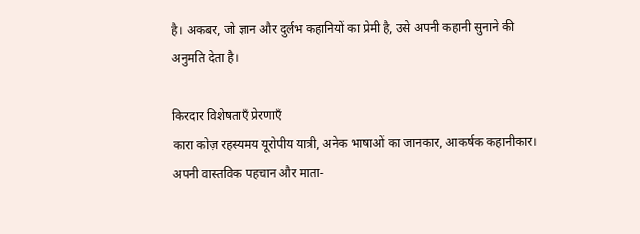है। अकबर, जो ज्ञान और दुर्लभ कहानियों का प्रेमी है, उसे अपनी कहानी सुनाने की अनुमति देता है।

किरदार विशेषताएँ प्रेरणाएँ
कारा कोज़ रहस्यमय यूरोपीय यात्री, अनेक भाषाओं का जानकार, आकर्षक कहानीकार। अपनी वास्तविक पहचान और माता-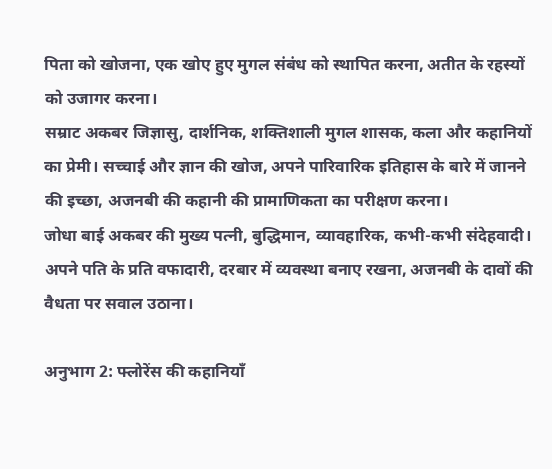पिता को खोजना, एक खोए हुए मुगल संबंध को स्थापित करना, अतीत के रहस्यों को उजागर करना।
सम्राट अकबर जिज्ञासु, दार्शनिक, शक्तिशाली मुगल शासक, कला और कहानियों का प्रेमी। सच्चाई और ज्ञान की खोज, अपने पारिवारिक इतिहास के बारे में जानने की इच्छा, अजनबी की कहानी की प्रामाणिकता का परीक्षण करना।
जोधा बाई अकबर की मुख्य पत्नी, बुद्धिमान, व्यावहारिक, कभी-कभी संदेहवादी। अपने पति के प्रति वफादारी, दरबार में व्यवस्था बनाए रखना, अजनबी के दावों की वैधता पर सवाल उठाना।

अनुभाग 2: फ्लोरेंस की कहानियाँ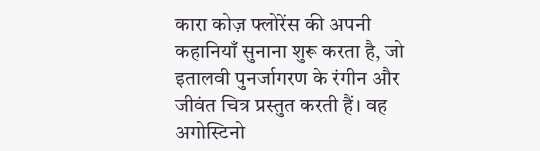कारा कोज़ फ्लोरेंस की अपनी कहानियाँ सुनाना शुरू करता है, जो इतालवी पुनर्जागरण के रंगीन और जीवंत चित्र प्रस्तुत करती हैं। वह अगोस्टिनो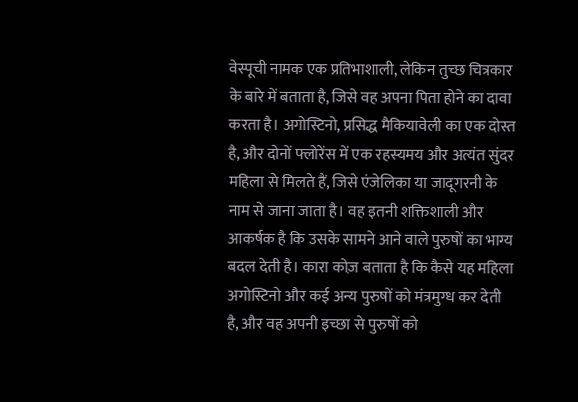वेस्पूची नामक एक प्रतिभाशाली, लेकिन तुच्छ चित्रकार के बारे में बताता है, जिसे वह अपना पिता होने का दावा करता है। अगोस्टिनो, प्रसिद्ध मैकियावेली का एक दोस्त है, और दोनों फ्लोरेंस में एक रहस्यमय और अत्यंत सुंदर महिला से मिलते हैं, जिसे एंजेलिका या जादूगरनी के नाम से जाना जाता है। वह इतनी शक्तिशाली और आकर्षक है कि उसके सामने आने वाले पुरुषों का भाग्य बदल देती है। कारा कोज़ बताता है कि कैसे यह महिला अगोस्टिनो और कई अन्य पुरुषों को मंत्रमुग्ध कर देती है, और वह अपनी इच्छा से पुरुषों को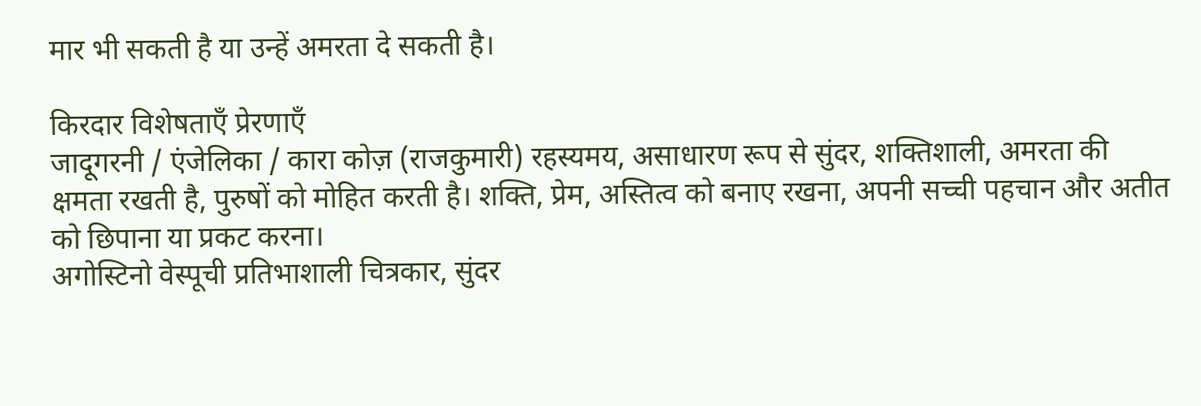मार भी सकती है या उन्हें अमरता दे सकती है।

किरदार विशेषताएँ प्रेरणाएँ
जादूगरनी / एंजेलिका / कारा कोज़ (राजकुमारी) रहस्यमय, असाधारण रूप से सुंदर, शक्तिशाली, अमरता की क्षमता रखती है, पुरुषों को मोहित करती है। शक्ति, प्रेम, अस्तित्व को बनाए रखना, अपनी सच्ची पहचान और अतीत को छिपाना या प्रकट करना।
अगोस्टिनो वेस्पूची प्रतिभाशाली चित्रकार, सुंदर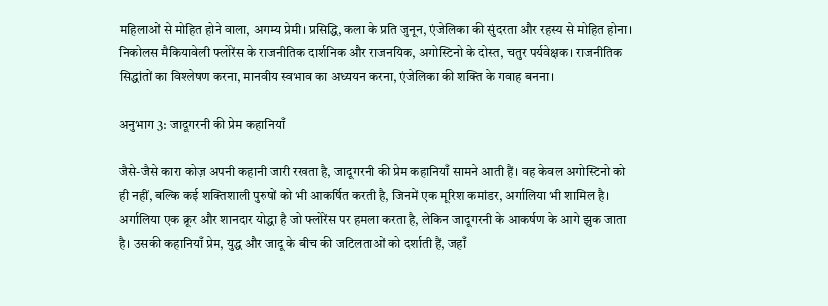महिलाओं से मोहित होने वाला, अगम्य प्रेमी। प्रसिद्धि, कला के प्रति जुनून, एंजेलिका की सुंदरता और रहस्य से मोहित होना।
निकोलस मैकियावेली फ्लोरेंस के राजनीतिक दार्शनिक और राजनयिक, अगोस्टिनो के दोस्त, चतुर पर्यवेक्षक। राजनीतिक सिद्धांतों का विश्लेषण करना, मानवीय स्वभाव का अध्ययन करना, एंजेलिका की शक्ति के गवाह बनना।

अनुभाग 3: जादूगरनी की प्रेम कहानियाँ

जैसे-जैसे कारा कोज़ अपनी कहानी जारी रखता है, जादूगरनी की प्रेम कहानियाँ सामने आती हैं। वह केवल अगोस्टिनो को ही नहीं, बल्कि कई शक्तिशाली पुरुषों को भी आकर्षित करती है, जिनमें एक मूरिश कमांडर, अर्गालिया भी शामिल है। अर्गालिया एक क्रूर और शानदार योद्धा है जो फ्लोरेंस पर हमला करता है, लेकिन जादूगरनी के आकर्षण के आगे झुक जाता है। उसकी कहानियाँ प्रेम, युद्ध और जादू के बीच की जटिलताओं को दर्शाती हैं, जहाँ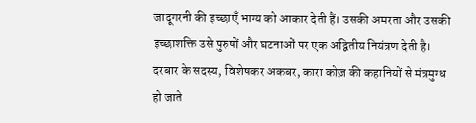जादूगरनी की इच्छाएँ भाग्य को आकार देती हैं। उसकी अमरता और उसकी इच्छाशक्ति उसे पुरुषों और घटनाओं पर एक अद्वितीय नियंत्रण देती है। दरबार के सदस्य, विशेषकर अकबर, कारा कोज़ की कहानियों से मंत्रमुग्ध हो जाते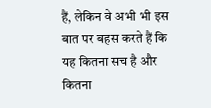हैं, लेकिन वे अभी भी इस बात पर बहस करते हैं कि यह कितना सच है और कितना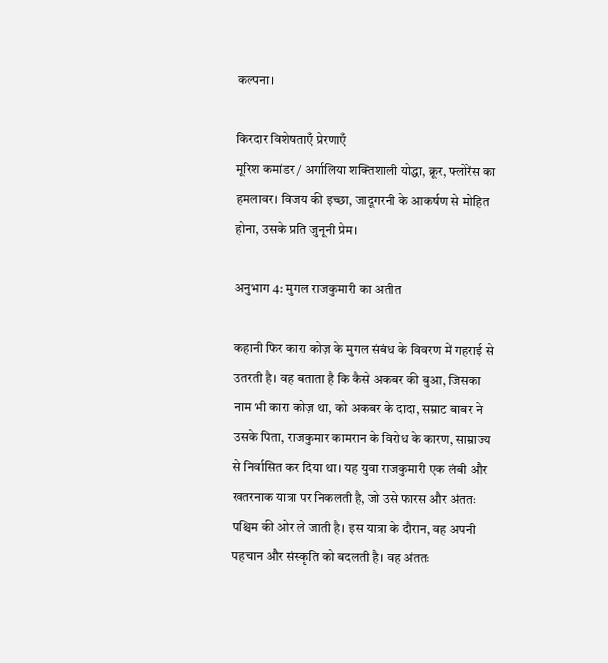कल्पना।

किरदार विशेषताएँ प्रेरणाएँ
मूरिश कमांडर / अर्गालिया शक्तिशाली योद्धा, क्रूर, फ्लोरेंस का हमलावर। विजय की इच्छा, जादूगरनी के आकर्षण से मोहित होना, उसके प्रति जुनूनी प्रेम।

अनुभाग 4: मुगल राजकुमारी का अतीत

कहानी फिर कारा कोज़ के मुगल संबंध के विवरण में गहराई से उतरती है। वह बताता है कि कैसे अकबर की बुआ, जिसका नाम भी कारा कोज़ था, को अकबर के दादा, सम्राट बाबर ने उसके पिता, राजकुमार कामरान के विरोध के कारण, साम्राज्य से निर्वासित कर दिया था। यह युवा राजकुमारी एक लंबी और खतरनाक यात्रा पर निकलती है, जो उसे फारस और अंततः पश्चिम की ओर ले जाती है। इस यात्रा के दौरान, वह अपनी पहचान और संस्कृति को बदलती है। वह अंततः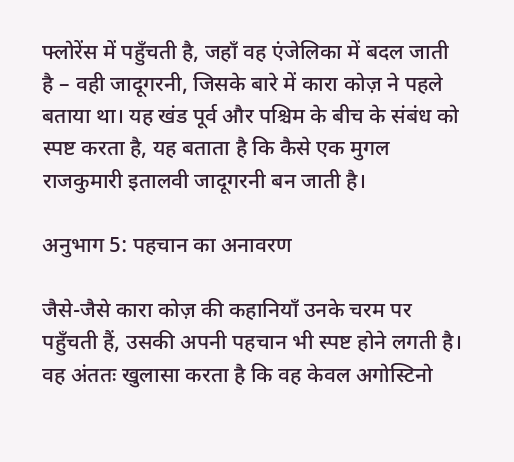फ्लोरेंस में पहुँचती है, जहाँ वह एंजेलिका में बदल जाती है – वही जादूगरनी, जिसके बारे में कारा कोज़ ने पहले बताया था। यह खंड पूर्व और पश्चिम के बीच के संबंध को स्पष्ट करता है, यह बताता है कि कैसे एक मुगल राजकुमारी इतालवी जादूगरनी बन जाती है।

अनुभाग 5: पहचान का अनावरण

जैसे-जैसे कारा कोज़ की कहानियाँ उनके चरम पर पहुँचती हैं, उसकी अपनी पहचान भी स्पष्ट होने लगती है। वह अंततः खुलासा करता है कि वह केवल अगोस्टिनो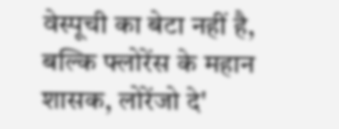वेस्पूची का बेटा नहीं है, बल्कि फ्लोरेंस के महान शासक, लोरेंजो दे'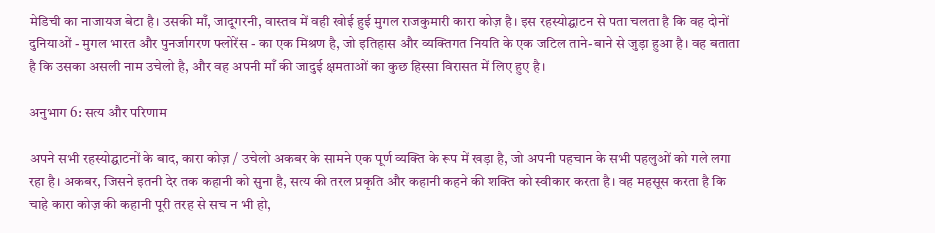मेडिची का नाजायज बेटा है। उसकी माँ, जादूगरनी, वास्तव में वही खोई हुई मुगल राजकुमारी कारा कोज़ है। इस रहस्योद्घाटन से पता चलता है कि वह दोनों दुनियाओं - मुगल भारत और पुनर्जागरण फ्लोरेंस - का एक मिश्रण है, जो इतिहास और व्यक्तिगत नियति के एक जटिल ताने-बाने से जुड़ा हुआ है। वह बताता है कि उसका असली नाम उचेलो है, और वह अपनी माँ की जादुई क्षमताओं का कुछ हिस्सा विरासत में लिए हुए है।

अनुभाग 6: सत्य और परिणाम

अपने सभी रहस्योद्घाटनों के बाद, कारा कोज़ / उचेलो अकबर के सामने एक पूर्ण व्यक्ति के रूप में खड़ा है, जो अपनी पहचान के सभी पहलुओं को गले लगा रहा है। अकबर, जिसने इतनी देर तक कहानी को सुना है, सत्य की तरल प्रकृति और कहानी कहने की शक्ति को स्वीकार करता है। वह महसूस करता है कि चाहे कारा कोज़ की कहानी पूरी तरह से सच न भी हो,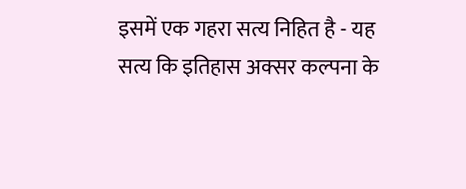इसमें एक गहरा सत्य निहित है - यह सत्य कि इतिहास अक्सर कल्पना के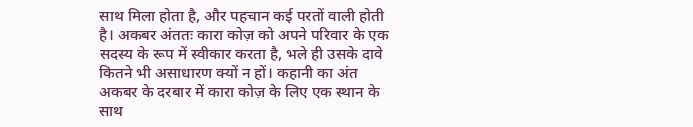साथ मिला होता है, और पहचान कई परतों वाली होती है। अकबर अंततः कारा कोज़ को अपने परिवार के एक सदस्य के रूप में स्वीकार करता है, भले ही उसके दावे कितने भी असाधारण क्यों न हों। कहानी का अंत अकबर के दरबार में कारा कोज़ के लिए एक स्थान के साथ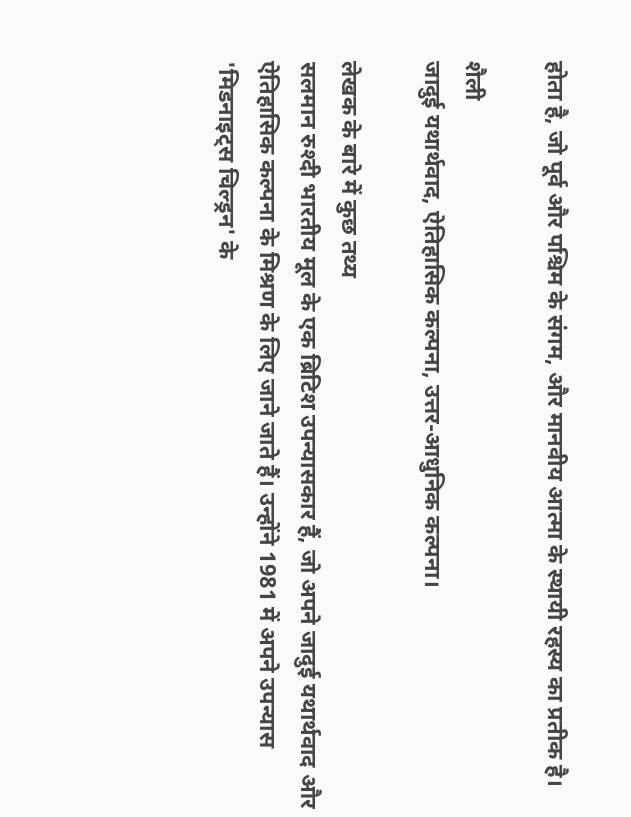होता है, जो पूर्व और पश्चिम के संगम, और मानवीय आत्मा के स्थायी रहस्य का प्रतीक है।

शैली
जादुई यथार्थवाद, ऐतिहासिक कल्पना, उत्तर-आधुनिक कल्पना।

लेखक के बारे में कुछ तथ्य
सलमान रुश्दी भारतीय मूल के एक ब्रिटिश उपन्यासकार हैं, जो अपने जादुई यथार्थवाद और ऐतिहासिक कल्पना के मिश्रण के लिए जाने जाते हैं। उन्होंने 1981 में अपने उपन्यास 'मिडनाइट्स चिल्ड्रन' के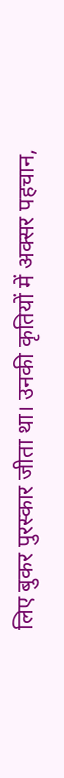लिए बुकर पुरस्कार जीता था। उनकी कृतियों में अक्सर पहचान,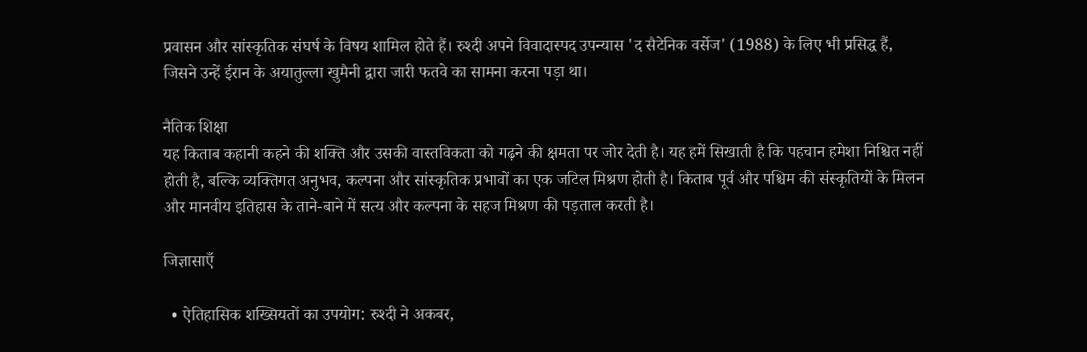प्रवासन और सांस्कृतिक संघर्ष के विषय शामिल होते हैं। रुश्दी अपने विवादास्पद उपन्यास 'द सैटेनिक वर्सेज' (1988) के लिए भी प्रसिद्ध हैं, जिसने उन्हें ईरान के अयातुल्ला खुमैनी द्वारा जारी फतवे का सामना करना पड़ा था।

नैतिक शिक्षा
यह किताब कहानी कहने की शक्ति और उसकी वास्तविकता को गढ़ने की क्षमता पर जोर देती है। यह हमें सिखाती है कि पहचान हमेशा निश्चित नहीं होती है, बल्कि व्यक्तिगत अनुभव, कल्पना और सांस्कृतिक प्रभावों का एक जटिल मिश्रण होती है। किताब पूर्व और पश्चिम की संस्कृतियों के मिलन और मानवीय इतिहास के ताने-बाने में सत्य और कल्पना के सहज मिश्रण की पड़ताल करती है।

जिज्ञासाएँ

  • ऐतिहासिक शख्सियतों का उपयोग: रुश्दी ने अकबर,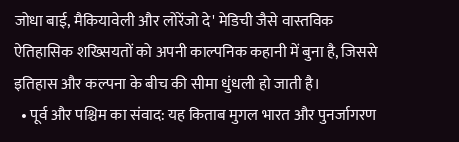जोधा बाई, मैकियावेली और लोरेंजो दे' मेडिची जैसे वास्तविक ऐतिहासिक शख्सियतों को अपनी काल्पनिक कहानी में बुना है, जिससे इतिहास और कल्पना के बीच की सीमा धुंधली हो जाती है।
  • पूर्व और पश्चिम का संवाद: यह किताब मुगल भारत और पुनर्जागरण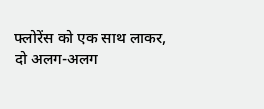फ्लोरेंस को एक साथ लाकर, दो अलग-अलग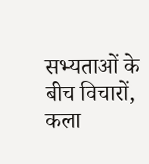सभ्यताओं के बीच विचारों, कला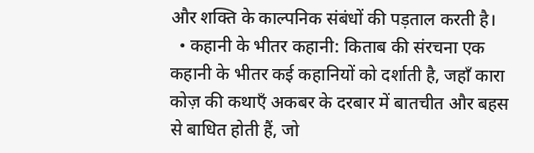और शक्ति के काल्पनिक संबंधों की पड़ताल करती है।
  • कहानी के भीतर कहानी: किताब की संरचना एक कहानी के भीतर कई कहानियों को दर्शाती है, जहाँ कारा कोज़ की कथाएँ अकबर के दरबार में बातचीत और बहस से बाधित होती हैं, जो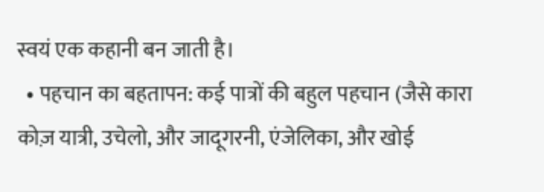स्वयं एक कहानी बन जाती है।
  • पहचान का बहतापन: कई पात्रों की बहुल पहचान (जैसे कारा कोज़ यात्री, उचेलो, और जादूगरनी, एंजेलिका, और खोई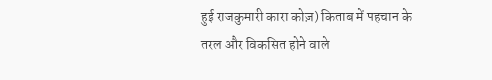हुई राजकुमारी कारा कोज़) किताब में पहचान के तरल और विकसित होने वाले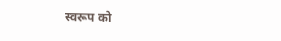स्वरूप को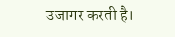उजागर करती है।